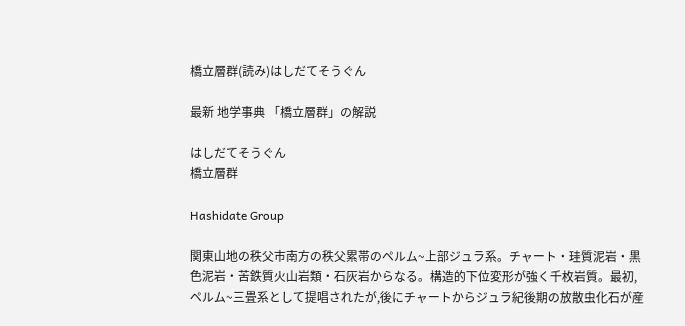橋立層群(読み)はしだてそうぐん

最新 地学事典 「橋立層群」の解説

はしだてそうぐん
橋立層群

Hashidate Group

関東山地の秩父市南方の秩父累帯のペルム~上部ジュラ系。チャート・珪質泥岩・黒色泥岩・苦鉄質火山岩類・石灰岩からなる。構造的下位変形が強く千枚岩質。最初,ペルム~三畳系として提唱されたが,後にチャートからジュラ紀後期の放散虫化石が産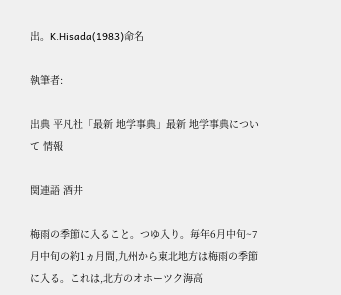出。K.Hisada(1983)命名

執筆者:

出典 平凡社「最新 地学事典」最新 地学事典について 情報

関連語 酒井

梅雨の季節に入ること。つゆ入り。毎年6月中旬~7月中旬の約1ヵ月間,九州から東北地方は梅雨の季節に入る。これは,北方のオホーツク海高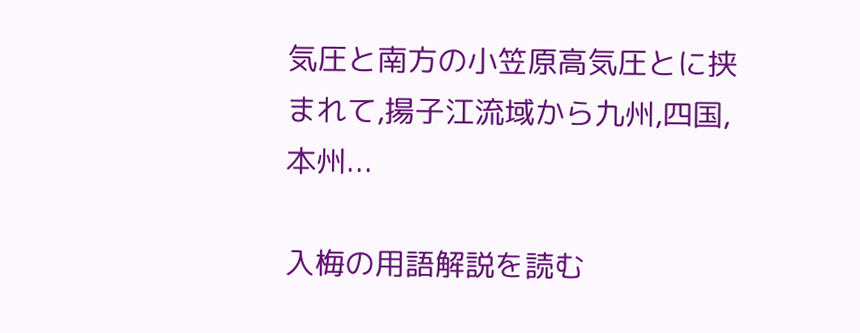気圧と南方の小笠原高気圧とに挟まれて,揚子江流域から九州,四国,本州...

入梅の用語解説を読む